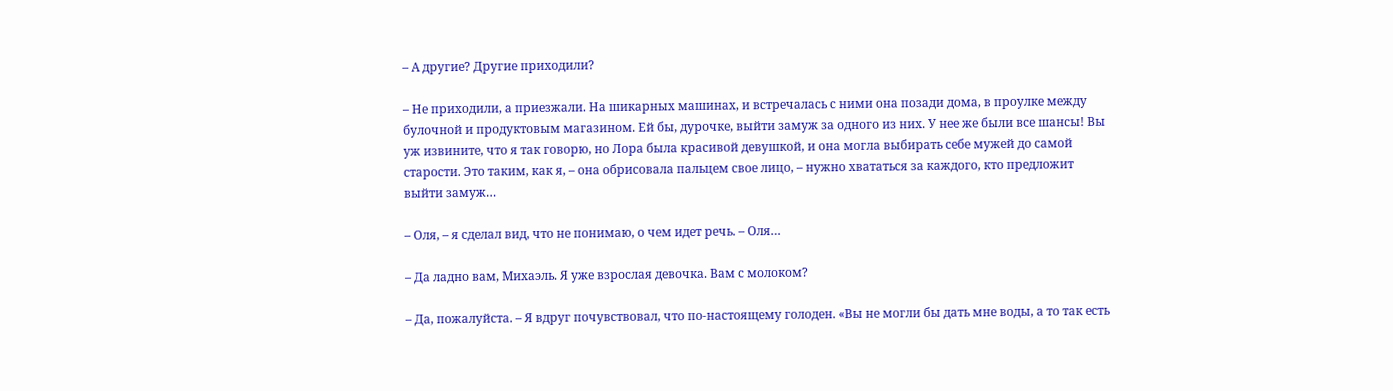– А другие? Другие приходили?

– Не приходили, а приезжали. На шикарных машинах, и встречалась с ними она позади дома, в проулке между булочной и продуктовым магазином. Ей бы, дурочке, выйти замуж за одного из них. У нее же были все шансы! Вы уж извините, что я так говорю, но Лора была красивой девушкой, и она могла выбирать себе мужей до самой старости. Это таким, как я, – она обрисовала пальцем свое лицо, – нужно хвататься за каждого, кто предложит выйти замуж…

– Оля, – я сделал вид, что не понимаю, о чем идет речь. – Оля…

– Да ладно вам, Михаэль. Я уже взрослая девочка. Вам с молоком?

– Да, пожалуйста. – Я вдруг почувствовал, что по-настоящему голоден. «Вы не могли бы дать мне воды, а то так есть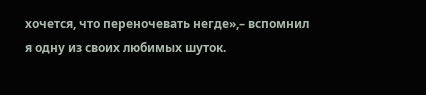хочется, что переночевать негде»,– вспомнил я одну из своих любимых шуток.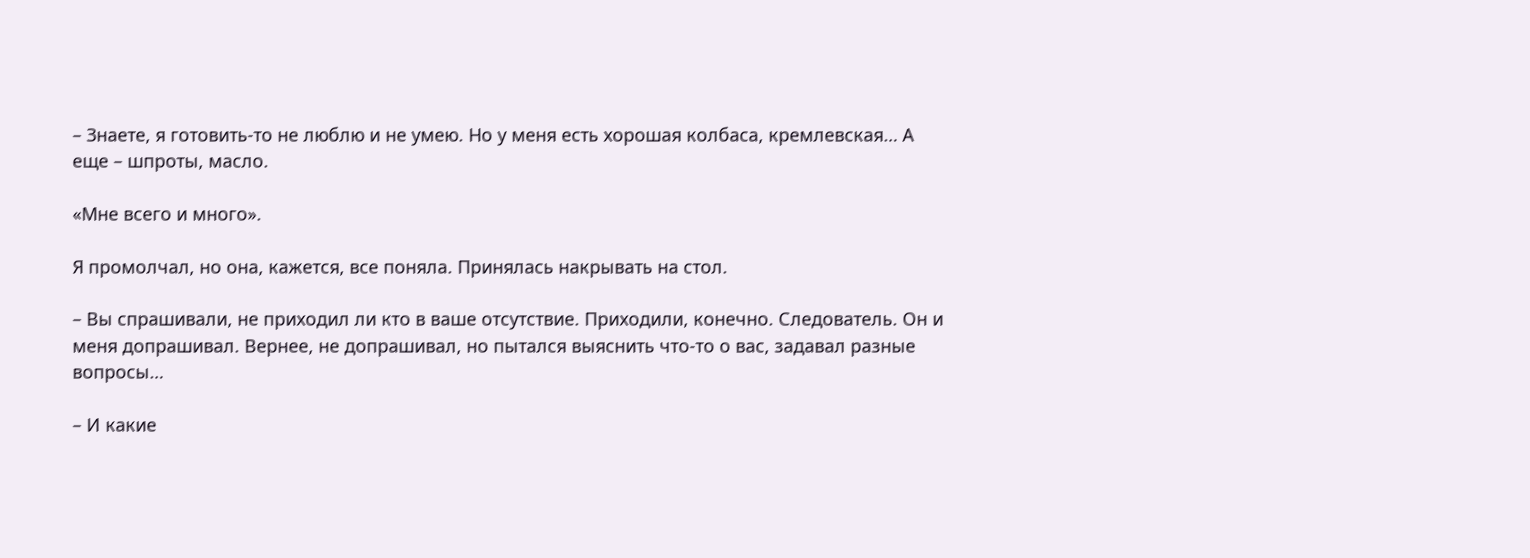– Знаете, я готовить-то не люблю и не умею. Но у меня есть хорошая колбаса, кремлевская… А еще – шпроты, масло.

«Мне всего и много».

Я промолчал, но она, кажется, все поняла. Принялась накрывать на стол.

– Вы спрашивали, не приходил ли кто в ваше отсутствие. Приходили, конечно. Следователь. Он и меня допрашивал. Вернее, не допрашивал, но пытался выяснить что-то о вас, задавал разные вопросы…

– И какие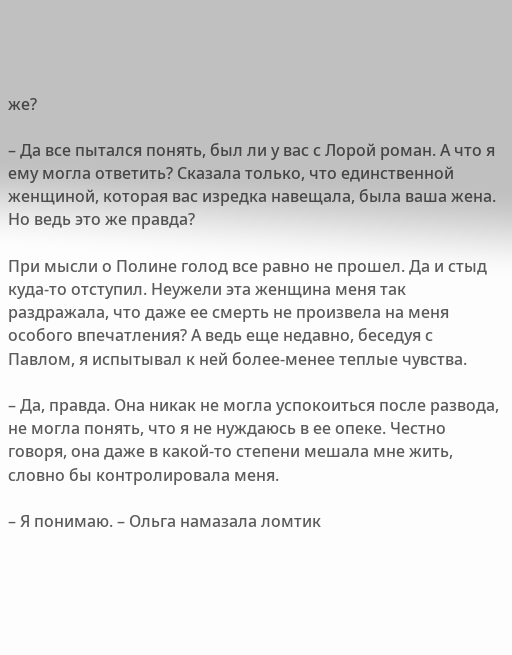же?

– Да все пытался понять, был ли у вас с Лорой роман. А что я ему могла ответить? Сказала только, что единственной женщиной, которая вас изредка навещала, была ваша жена. Но ведь это же правда?

При мысли о Полине голод все равно не прошел. Да и стыд куда-то отступил. Неужели эта женщина меня так раздражала, что даже ее смерть не произвела на меня особого впечатления? А ведь еще недавно, беседуя с Павлом, я испытывал к ней более-менее теплые чувства.

– Да, правда. Она никак не могла успокоиться после развода, не могла понять, что я не нуждаюсь в ее опеке. Честно говоря, она даже в какой-то степени мешала мне жить, словно бы контролировала меня.

– Я понимаю. – Ольга намазала ломтик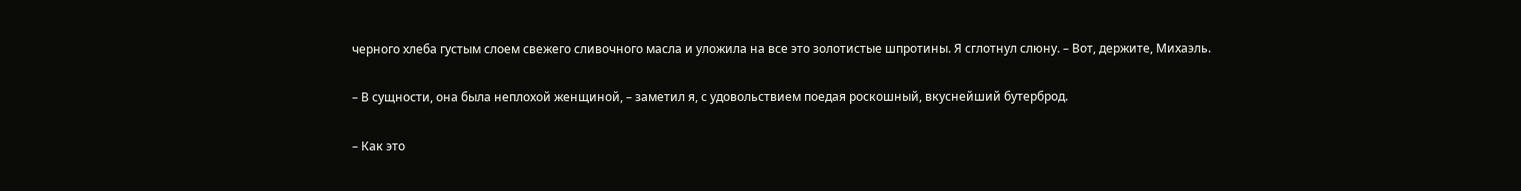черного хлеба густым слоем свежего сливочного масла и уложила на все это золотистые шпротины. Я сглотнул слюну. – Вот, держите, Михаэль.

– В сущности, она была неплохой женщиной, – заметил я, с удовольствием поедая роскошный, вкуснейший бутерброд.

– Как это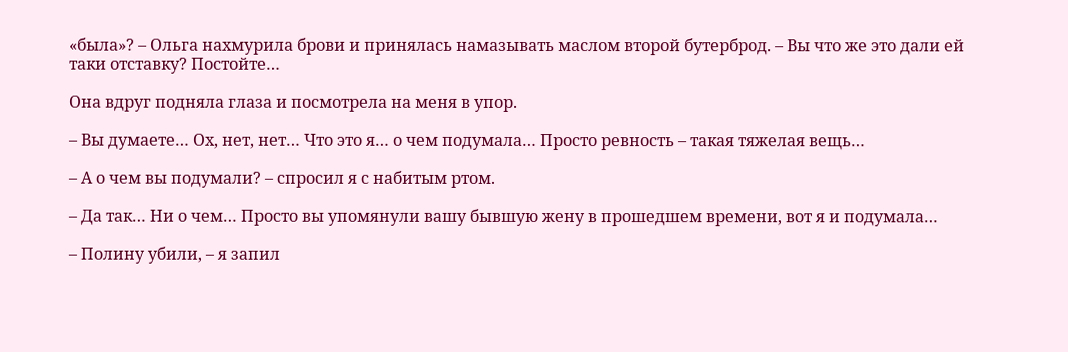«была»? – Ольга нахмурила брови и принялась намазывать маслом второй бутерброд. – Вы что же это дали ей таки отставку? Постойте…

Она вдруг подняла глаза и посмотрела на меня в упор.

– Вы думаете… Ох, нет, нет… Что это я… о чем подумала… Просто ревность – такая тяжелая вещь…

– А о чем вы подумали? – спросил я с набитым ртом.

– Да так… Ни о чем… Просто вы упомянули вашу бывшую жену в прошедшем времени, вот я и подумала…

– Полину убили, – я запил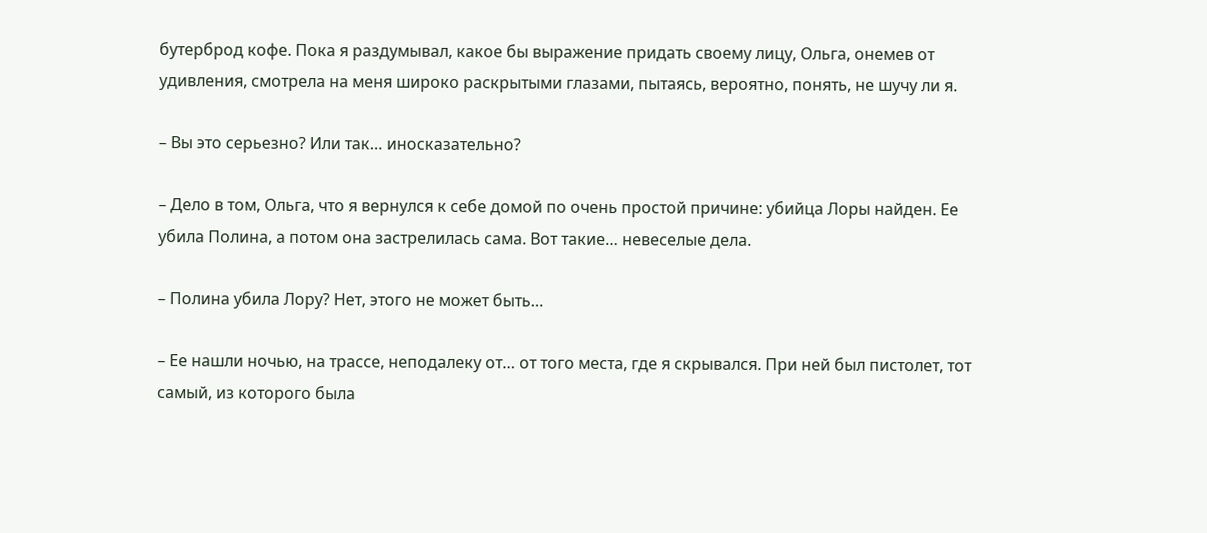бутерброд кофе. Пока я раздумывал, какое бы выражение придать своему лицу, Ольга, онемев от удивления, смотрела на меня широко раскрытыми глазами, пытаясь, вероятно, понять, не шучу ли я.

– Вы это серьезно? Или так… иносказательно?

– Дело в том, Ольга, что я вернулся к себе домой по очень простой причине: убийца Лоры найден. Ее убила Полина, а потом она застрелилась сама. Вот такие… невеселые дела.

– Полина убила Лору? Нет, этого не может быть…

– Ее нашли ночью, на трассе, неподалеку от… от того места, где я скрывался. При ней был пистолет, тот самый, из которого была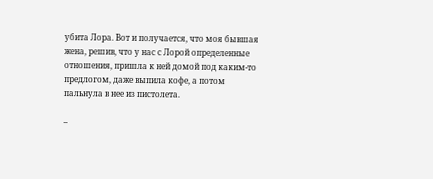убита Лора. Вот и получается, что моя бывшая жена, решив, что у нас с Лорой определенные отношения, пришла к ней домой под каким-то предлогом, даже выпила кофе, а потом пальнула в нее из пистолета.

–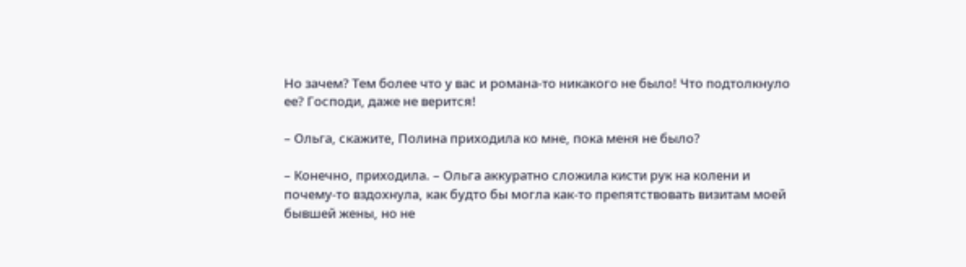Но зачем? Тем более что у вас и романа-то никакого не было! Что подтолкнуло ее? Господи, даже не верится!

– Ольга, скажите, Полина приходила ко мне, пока меня не было?

– Конечно, приходила. – Ольга аккуратно сложила кисти рук на колени и почему-то вздохнула, как будто бы могла как-то препятствовать визитам моей бывшей жены, но не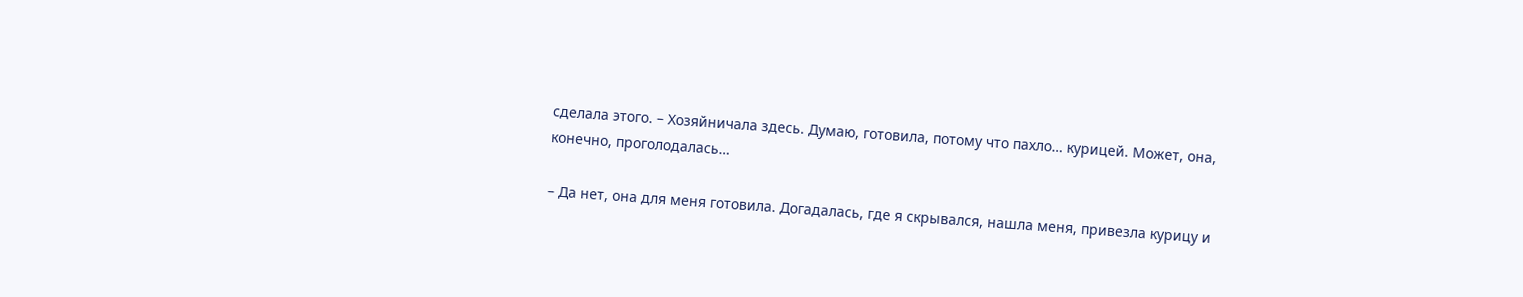сделала этого. – Хозяйничала здесь. Думаю, готовила, потому что пахло… курицей. Может, она, конечно, проголодалась…

– Да нет, она для меня готовила. Догадалась, где я скрывался, нашла меня, привезла курицу и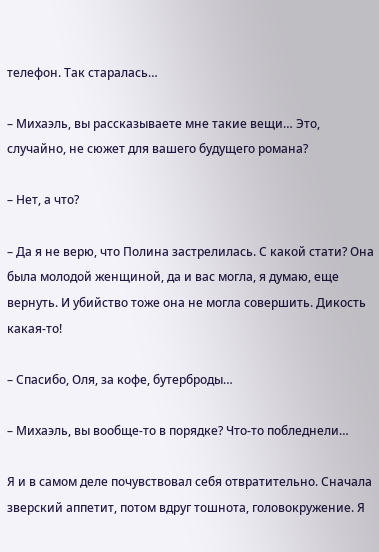телефон. Так старалась…

– Михаэль, вы рассказываете мне такие вещи… Это, случайно, не сюжет для вашего будущего романа?

– Нет, а что?

– Да я не верю, что Полина застрелилась. С какой стати? Она была молодой женщиной, да и вас могла, я думаю, еще вернуть. И убийство тоже она не могла совершить. Дикость какая-то!

– Спасибо, Оля, за кофе, бутерброды…

– Михаэль, вы вообще-то в порядке? Что-то побледнели…

Я и в самом деле почувствовал себя отвратительно. Сначала зверский аппетит, потом вдруг тошнота, головокружение. Я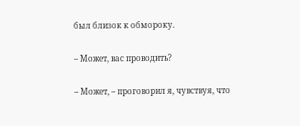был близок к обмороку.

– Может, вас проводить?

– Может, – проговорил я, чувствуя, что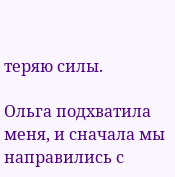теряю силы.

Ольга подхватила меня, и сначала мы направились с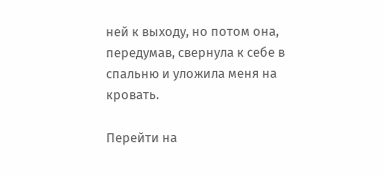ней к выходу, но потом она, передумав, свернула к себе в спальню и уложила меня на кровать.

Перейти на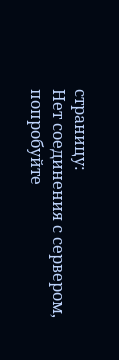страницу:
Нет соединения с сервером, попробуйте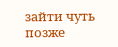зайти чуть позже